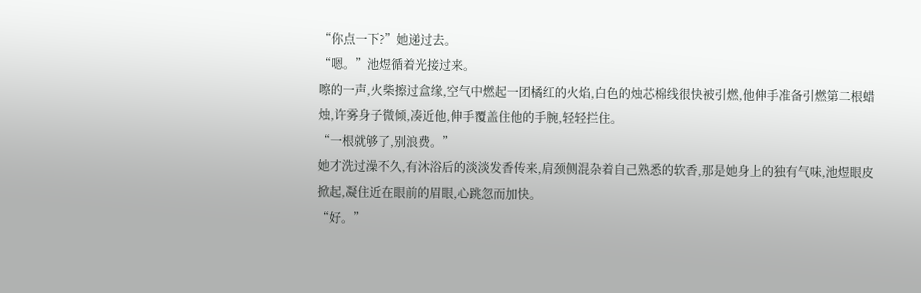“你点一下?”她递过去。
“嗯。”池煜循着光接过来。
嚓的一声,火柴擦过盒缘,空气中燃起一团橘红的火焰,白色的烛芯棉线很快被引燃,他伸手准备引燃第二根蜡烛,许雾身子微倾,凑近他,伸手覆盖住他的手腕,轻轻拦住。
“一根就够了,别浪费。”
她才洗过澡不久,有沐浴后的淡淡发香传来,肩颈侧混杂着自己熟悉的软香,那是她身上的独有气味,池煜眼皮掀起,凝住近在眼前的眉眼,心跳忽而加快。
“好。”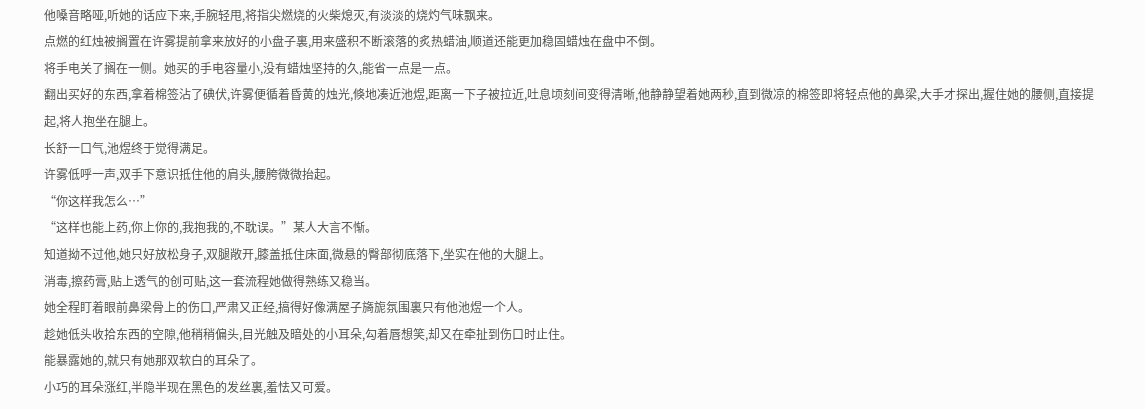他嗓音略哑,听她的话应下来,手腕轻甩,将指尖燃烧的火柴熄灭,有淡淡的烧灼气味飘来。
点燃的红烛被搁置在许雾提前拿来放好的小盘子裏,用来盛积不断滚落的炙热蜡油,顺道还能更加稳固蜡烛在盘中不倒。
将手电关了搁在一侧。她买的手电容量小,没有蜡烛坚持的久,能省一点是一点。
翻出买好的东西,拿着棉签沾了碘伏,许雾便循着昏黄的烛光,倏地凑近池煜,距离一下子被拉近,吐息顷刻间变得清晰,他静静望着她两秒,直到微凉的棉签即将轻点他的鼻梁,大手才探出,握住她的腰侧,直接提起,将人抱坐在腿上。
长舒一口气,池煜终于觉得满足。
许雾低呼一声,双手下意识抵住他的肩头,腰胯微微抬起。
“你这样我怎么…”
“这样也能上药,你上你的,我抱我的,不耽误。”某人大言不惭。
知道拗不过他,她只好放松身子,双腿敞开,膝盖抵住床面,微悬的臀部彻底落下,坐实在他的大腿上。
消毒,擦药膏,贴上透气的创可贴,这一套流程她做得熟练又稳当。
她全程盯着眼前鼻梁骨上的伤口,严肃又正经,搞得好像满屋子旖旎氛围裏只有他池煜一个人。
趁她低头收拾东西的空隙,他稍稍偏头,目光触及暗处的小耳朵,勾着唇想笑,却又在牵扯到伤口时止住。
能暴露她的,就只有她那双软白的耳朵了。
小巧的耳朵涨红,半隐半现在黑色的发丝裏,羞怯又可爱。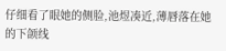仔细看了眼她的侧脸,池煜凑近,薄唇落在她的下颌线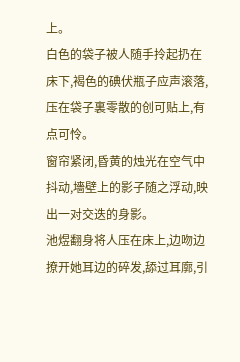上。
白色的袋子被人随手拎起扔在床下,褐色的碘伏瓶子应声滚落,压在袋子裏零散的创可贴上,有点可怜。
窗帘紧闭,昏黄的烛光在空气中抖动,墻壁上的影子随之浮动,映出一对交迭的身影。
池煜翻身将人压在床上,边吻边撩开她耳边的碎发,舔过耳廓,引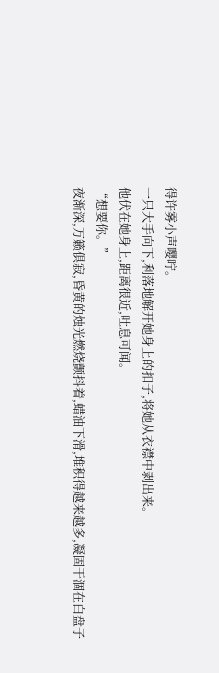得许雾小声嘤咛。
一只大手向下,利落地解开她身上的扣子,将她从衣襟中剥出来。
他伏在她身上,距离很近,吐息可闻。
“想要你。”
夜渐深,万籁俱寂,昏黄的烛光燃烧颤抖着,蜡油下滑,堆积得越来越多,凝固干涸在白盘子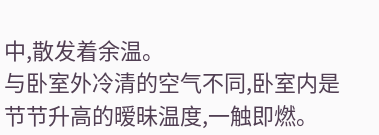中,散发着余温。
与卧室外冷清的空气不同,卧室内是节节升高的暧昧温度,一触即燃。